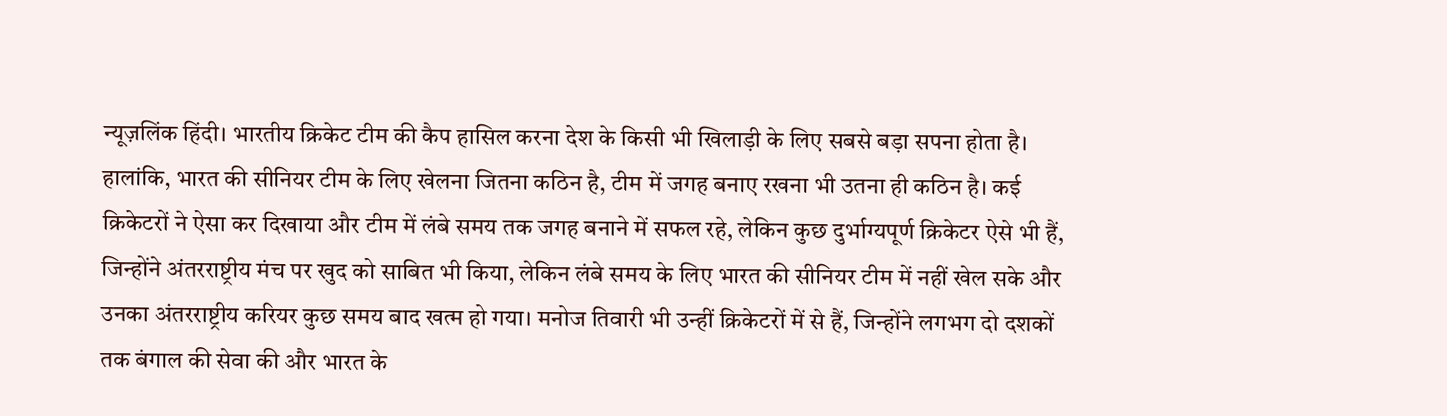न्यूज़लिंक हिंदी। भारतीय क्रिकेट टीम की कैप हासिल करना देश के किसी भी खिलाड़ी के लिए सबसे बड़ा सपना होता है। हालांकि, भारत की सीनियर टीम के लिए खेलना जितना कठिन है, टीम में जगह बनाए रखना भी उतना ही कठिन है। कई क्रिकेटरों ने ऐसा कर दिखाया और टीम में लंबे समय तक जगह बनाने में सफल रहे, लेकिन कुछ दुर्भाग्यपूर्ण क्रिकेटर ऐसे भी हैं, जिन्होंने अंतरराष्ट्रीय मंच पर खुद को साबित भी किया, लेकिन लंबे समय के लिए भारत की सीनियर टीम में नहीं खेल सके और उनका अंतरराष्ट्रीय करियर कुछ समय बाद खत्म हो गया। मनोज तिवारी भी उन्हीं क्रिकेटरों में से हैं, जिन्होंने लगभग दो दशकों तक बंगाल की सेवा की और भारत के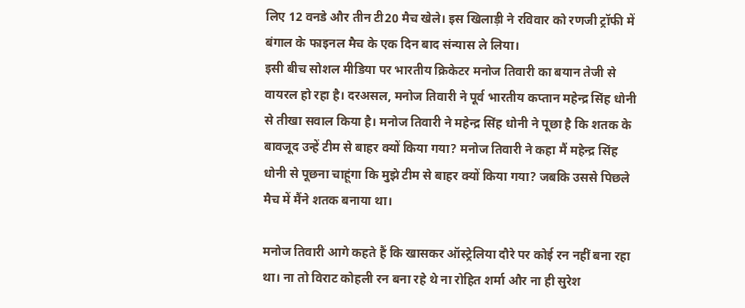लिए 12 वनडे और तीन टी20 मैच खेले। इस खिलाड़ी ने रविवार को रणजी ट्रॉफी में बंगाल के फाइनल मैच के एक दिन बाद संन्यास ले लिया।
इसी बीच सोशल मीडिया पर भारतीय क्रिकेटर मनोज तिवारी का बयान तेजी से वायरल हो रहा है। दरअसल, मनोज तिवारी ने पूर्व भारतीय कप्तान महेन्द्र सिंह धोनी से तीखा सवाल किया है। मनोज तिवारी ने महेन्द्र सिंह धोनी ने पूछा है कि शतक के बावजूद उन्हें टीम से बाहर क्यों किया गया? मनोज तिवारी ने कहा मैं महेन्द्र सिंह धोनी से पूछना चाहूंगा कि मुझे टीम से बाहर क्यों किया गया? जबकि उससे पिछले मैच में मैंने शतक बनाया था।

मनोज तिवारी आगे कहते हैं कि खासकर ऑस्ट्रेलिया दौरे पर कोई रन नहीं बना रहा था। ना तो विराट कोहली रन बना रहे थे ना रोहित शर्मा और ना ही सुरेश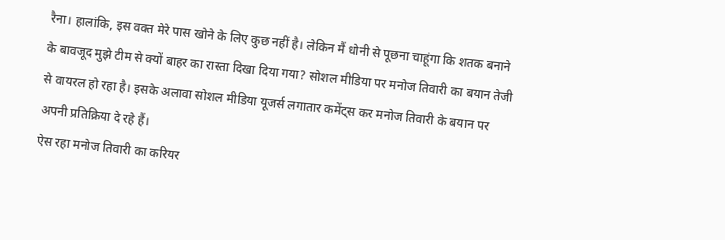रैना। हालांकि, इस वक्त मेरे पास खोने के लिए कुछ नहीं है। लेकिन मैं धोनी से पूछना चाहूंगा कि शतक बनाने के बावजूद मुझे टीम से क्यों बाहर का रास्ता दिखा दिया गया? सोशल मीडिया पर मनोज तिवारी का बयान तेजी से वायरल हो रहा है। इसके अलावा सोशल मीडिया यूजर्स लगातार कमेंट्स कर मनोज तिवारी के बयान पर अपनी प्रतिक्रिया दे रहे हैं।
ऐस रहा मनोज तिवारी का करियर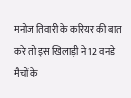मनोज तिवारी के करियर की बात करे तो इस खिलाड़ी ने 12 वनडे मैचों के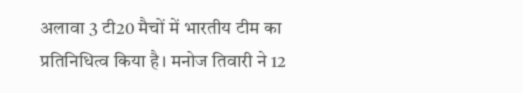अलावा 3 टी20 मैचों में भारतीय टीम का प्रतिनिधित्व किया है। मनोज तिवारी ने 12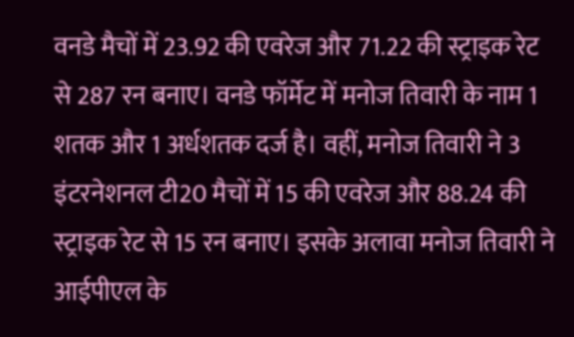वनडे मैचों में 23.92 की एवरेज और 71.22 की स्ट्राइक रेट से 287 रन बनाए। वनडे फॉर्मेट में मनोज तिवारी के नाम 1 शतक और 1 अर्धशतक दर्ज है। वहीं, मनोज तिवारी ने 3 इंटरनेशनल टी20 मैचों में 15 की एवरेज और 88.24 की स्ट्राइक रेट से 15 रन बनाए। इसके अलावा मनोज तिवारी ने आईपीएल के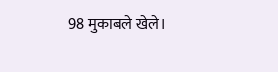98 मुकाबले खेले।